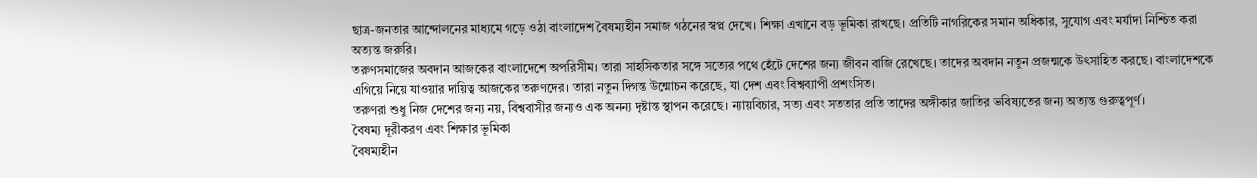ছাত্র-জনতার আন্দোলনের মাধ্যমে গড়ে ওঠা বাংলাদেশ বৈষম্যহীন সমাজ গঠনের স্বপ্ন দেখে। শিক্ষা এখানে বড় ভূমিকা রাখছে। প্রতিটি নাগরিকের সমান অধিকার, সুযোগ এবং মর্যাদা নিশ্চিত করা অত্যন্ত জরুরি।
তরুণসমাজের অবদান আজকের বাংলাদেশে অপরিসীম। তারা সাহসিকতার সঙ্গে সত্যের পথে হেঁটে দেশের জন্য জীবন বাজি রেখেছে। তাদের অবদান নতুন প্রজন্মকে উৎসাহিত করছে। বাংলাদেশকে এগিয়ে নিয়ে যাওয়ার দায়িত্ব আজকের তরুণদের। তারা নতুন দিগন্ত উন্মোচন করেছে, যা দেশ এবং বিশ্বব্যাপী প্রশংসিত।
তরুণরা শুধু নিজ দেশের জন্য নয়, বিশ্ববাসীর জন্যও এক অনন্য দৃষ্টান্ত স্থাপন করেছে। ন্যায়বিচার, সত্য এবং সততার প্রতি তাদের অঙ্গীকার জাতির ভবিষ্যতের জন্য অত্যন্ত গুরুত্বপূর্ণ।
বৈষম্য দূরীকরণ এবং শিক্ষার ভূমিকা
বৈষম্যহীন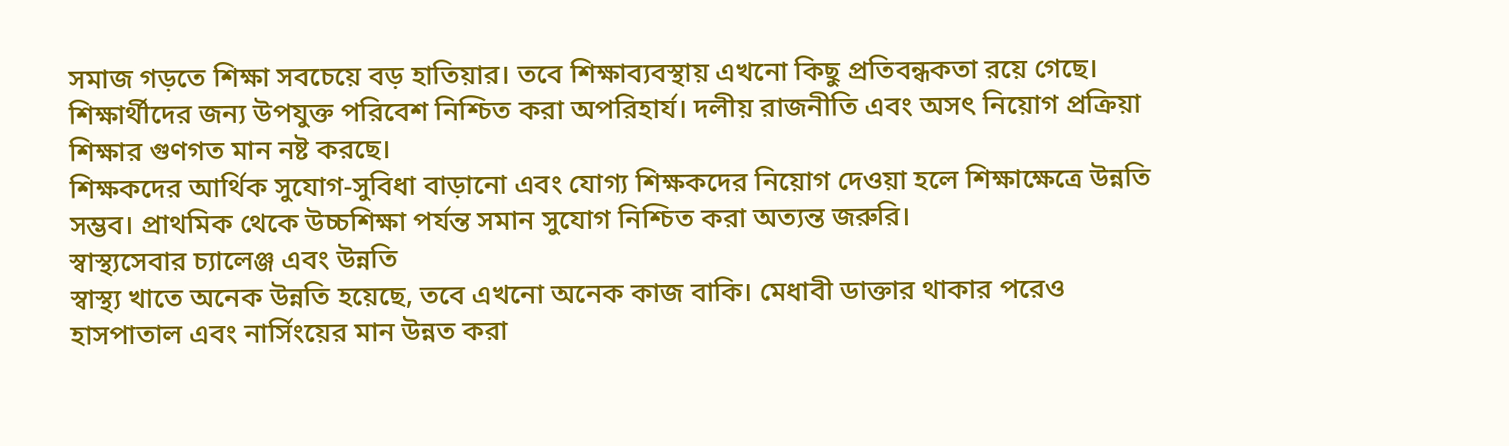সমাজ গড়তে শিক্ষা সবচেয়ে বড় হাতিয়ার। তবে শিক্ষাব্যবস্থায় এখনো কিছু প্রতিবন্ধকতা রয়ে গেছে। শিক্ষার্থীদের জন্য উপযুক্ত পরিবেশ নিশ্চিত করা অপরিহার্য। দলীয় রাজনীতি এবং অসৎ নিয়োগ প্রক্রিয়া শিক্ষার গুণগত মান নষ্ট করছে।
শিক্ষকদের আর্থিক সুযোগ-সুবিধা বাড়ানো এবং যোগ্য শিক্ষকদের নিয়োগ দেওয়া হলে শিক্ষাক্ষেত্রে উন্নতি সম্ভব। প্রাথমিক থেকে উচ্চশিক্ষা পর্যন্ত সমান সুযোগ নিশ্চিত করা অত্যন্ত জরুরি।
স্বাস্থ্যসেবার চ্যালেঞ্জ এবং উন্নতি
স্বাস্থ্য খাতে অনেক উন্নতি হয়েছে, তবে এখনো অনেক কাজ বাকি। মেধাবী ডাক্তার থাকার পরেও হাসপাতাল এবং নার্সিংয়ের মান উন্নত করা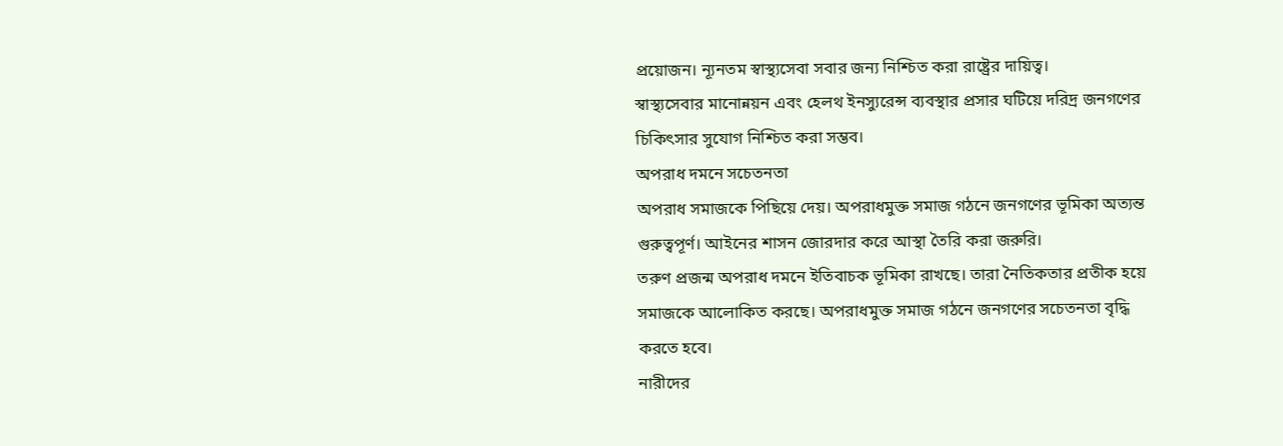প্রয়োজন। ন্যূনতম স্বাস্থ্যসেবা সবার জন্য নিশ্চিত করা রাষ্ট্রের দায়িত্ব।
স্বাস্থ্যসেবার মানোন্নয়ন এবং হেলথ ইনস্যুরেন্স ব্যবস্থার প্রসার ঘটিয়ে দরিদ্র জনগণের চিকিৎসার সুযোগ নিশ্চিত করা সম্ভব।
অপরাধ দমনে সচেতনতা
অপরাধ সমাজকে পিছিয়ে দেয়। অপরাধমুক্ত সমাজ গঠনে জনগণের ভূমিকা অত্যন্ত গুরুত্বপূর্ণ। আইনের শাসন জোরদার করে আস্থা তৈরি করা জরুরি।
তরুণ প্রজন্ম অপরাধ দমনে ইতিবাচক ভূমিকা রাখছে। তারা নৈতিকতার প্রতীক হয়ে সমাজকে আলোকিত করছে। অপরাধমুক্ত সমাজ গঠনে জনগণের সচেতনতা বৃদ্ধি করতে হবে।
নারীদের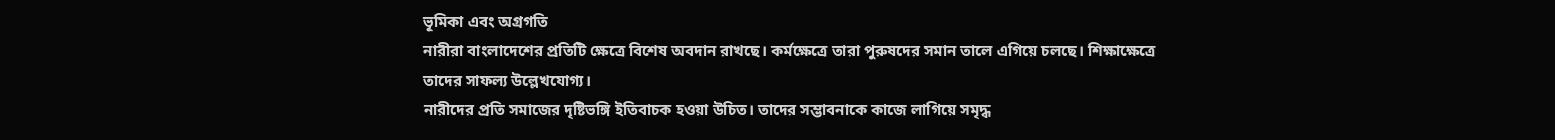ভূমিকা এবং অগ্রগতি
নারীরা বাংলাদেশের প্রতিটি ক্ষেত্রে বিশেষ অবদান রাখছে। কর্মক্ষেত্রে তারা পুরুষদের সমান তালে এগিয়ে চলছে। শিক্ষাক্ষেত্রে তাদের সাফল্য উল্লেখযোগ্য।
নারীদের প্রতি সমাজের দৃষ্টিভঙ্গি ইতিবাচক হওয়া উচিত। তাদের সম্ভাবনাকে কাজে লাগিয়ে সমৃদ্ধ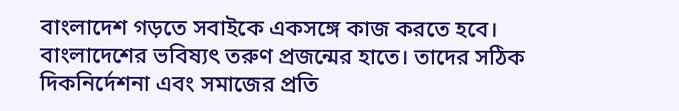বাংলাদেশ গড়তে সবাইকে একসঙ্গে কাজ করতে হবে।
বাংলাদেশের ভবিষ্যৎ তরুণ প্রজন্মের হাতে। তাদের সঠিক দিকনির্দেশনা এবং সমাজের প্রতি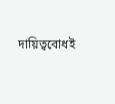দায়িত্ববোধই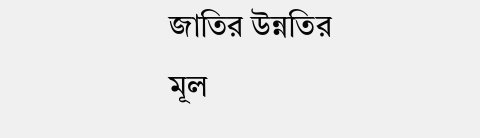জাতির উন্নতির মূল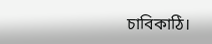চাবিকাঠি।